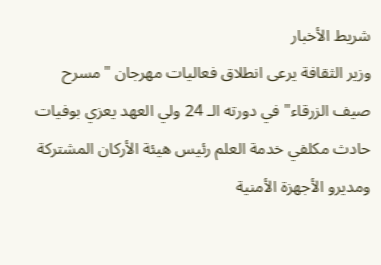شريط الأخبار
وزير الثقافة يرعى انطلاق فعاليات مهرجان "مسرح صيف الزرقاء" في دورته الـ 24 ولي العهد يعزي بوفيات حادث مكلفي خدمة العلم رئيس هيئة الأركان المشتركة ومديرو الأجهزة الأمنية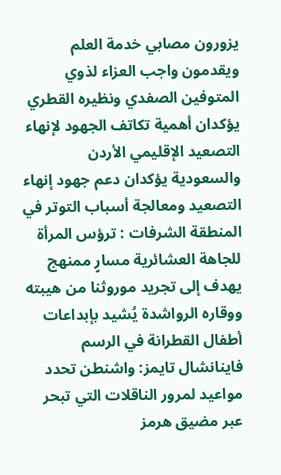يزورون مصابي خدمة العلم ويقدمون واجب العزاء لذوي المتوفين الصفدي ونظيره القطري يؤكدان أهمية تكاتف الجهود لإنهاء التصعيد الإقليمي الأردن والسعودية يؤكدان دعم جهود إنهاء التصعيد ومعالجة أسباب التوتر في المنطقة الشرفات : ترؤس المرأة للجاهة العشائرية مسارٍ ممنهج يهدف إلى تجريد موروثنا من هيبته ووقاره الرواشدة يُشيد بإبداعات أطفال القطرانة في الرسم فاينانشال تايمز: واشنطن تحدد مواعيد لمرور الناقلات التي تبحر عبر مضيق هرمز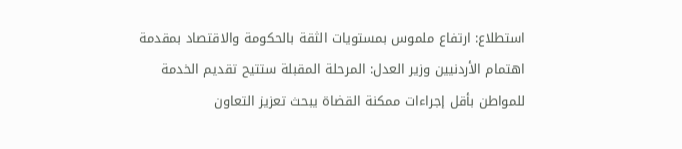استطلاع: ارتفاع ملموس بمستويات الثقة بالحكومة والاقتصاد بمقدمة اهتمام الأردنيين وزير العدل: المرحلة المقبلة ستتيح تقديم الخدمة للمواطن بأقل إجراءات ممكنة القضاة يبحث تعزيز التعاون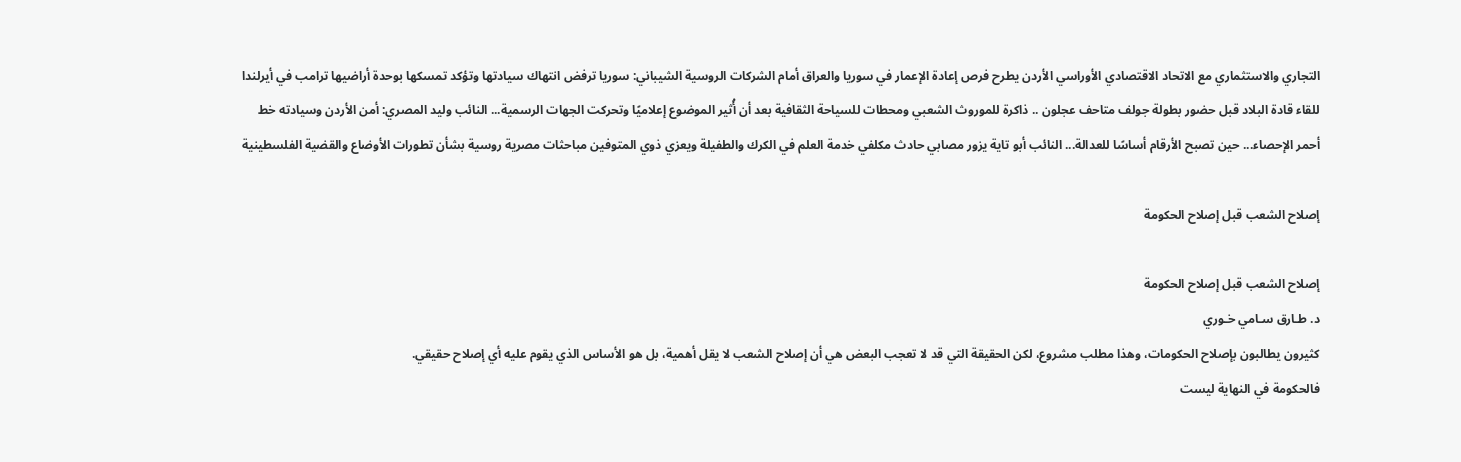التجاري والاستثماري مع الاتحاد الاقتصادي الأوراسي الأردن يطرح فرص إعادة الإعمار في سوريا والعراق أمام الشركات الروسية الشيباني: سوريا ترفض انتهاك سيادتها وتؤكد تمسكها بوحدة أراضيها ترامب في أيرلندا للقاء قادة البلاد قبل حضور بطولة جولف متاحف عجلون .. ذاكرة للموروث الشعبي ومحطات للسياحة الثقافية بعد أن أُثير الموضوع إعلاميًا وتحركت الجهات الرسمية... النائب وليد المصري: أمن الأردن وسيادته خط أحمر الإحصاء... حين تصبح الأرقام أساسًا للعدالة... النائب أبو تاية يزور مصابي حادث مكلفي خدمة العلم في الكرك والطفيلة ويعزي ذوي المتوفين مباحثات مصرية روسية بشأن تطورات الأوضاع والقضية الفلسطينية

إصلاح الشعب قبل إصلاح الحكومة

إصلاح الشعب قبل إصلاح الحكومة
د. طـارق سـامي خـوري
كثيرون يطالبون بإصلاح الحكومات، وهذا مطلب مشروع، لكن الحقيقة التي قد لا تعجب البعض هي أن إصلاح الشعب لا يقل أهمية، بل هو الأساس الذي يقوم عليه أي إصلاح حقيقي.
فالحكومة في النهاية ليست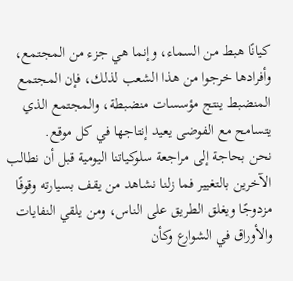كيانًا هبط من السماء، وإنما هي جزء من المجتمع، وأفرادها خرجوا من هذا الشعب لذلك، فإن المجتمع المنضبط ينتج مؤسسات منضبطة، والمجتمع الذي يتسامح مع الفوضى يعيد إنتاجها في كل موقع.
نحن بحاجة إلى مراجعة سلوكياتنا اليومية قبل أن نطالب الآخرين بالتغيير فما زلنا نشاهد من يقف بسيارته وقوفًا مزدوجًا ويغلق الطريق على الناس، ومن يلقي النفايات والأوراق في الشوارع وكأن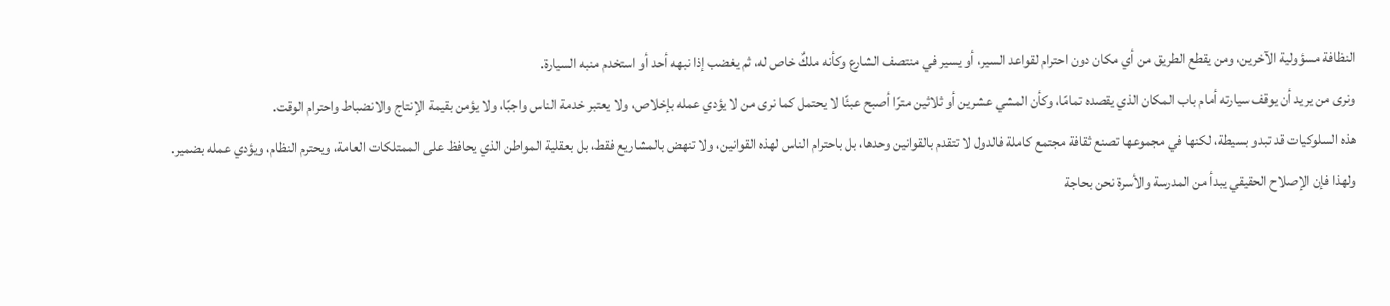النظافة مسؤولية الآخرين، ومن يقطع الطريق من أي مكان دون احترام لقواعد السير، أو يسير في منتصف الشارع وكأنه ملكٌ خاص له، ثم يغضب إذا نبهه أحد أو استخدم منبه السيارة.
ونرى من يريد أن يوقف سيارته أمام باب المكان الذي يقصده تمامًا، وكأن المشي عشرين أو ثلاثين مترًا أصبح عبئًا لا يحتمل كما نرى من لا يؤدي عمله بإخلاص، ولا يعتبر خدمة الناس واجبًا، ولا يؤمن بقيمة الإنتاج والانضباط واحترام الوقت.
هذه السلوكيات قد تبدو بسيطة، لكنها في مجموعها تصنع ثقافة مجتمع كاملة فالدول لا تتقدم بالقوانين وحدها، بل باحترام الناس لهذه القوانين، ولا تنهض بالمشاريع فقط، بل بعقلية المواطن الذي يحافظ على الممتلكات العامة، ويحترم النظام، ويؤدي عمله بضمير.
ولهذا فإن الإصلاح الحقيقي يبدأ من المدرسة والأسرة نحن بحاجة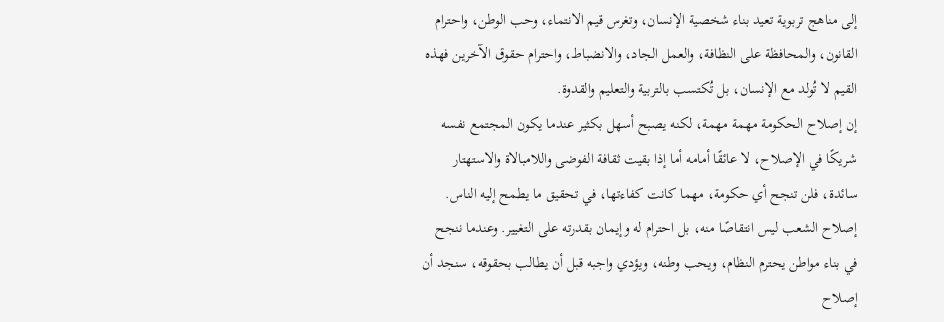إلى مناهج تربوية تعيد بناء شخصية الإنسان، وتغرس قيم الانتماء، وحب الوطن، واحترام القانون، والمحافظة على النظافة، والعمل الجاد، والانضباط، واحترام حقوق الآخرين فهذه القيم لا تُولد مع الإنسان، بل تُكتسب بالتربية والتعليم والقدوة.
إن إصلاح الحكومة مهمة مهمة، لكنه يصبح أسهل بكثير عندما يكون المجتمع نفسه شريكًا في الإصلاح، لا عائقًا أمامه أما إذا بقيت ثقافة الفوضى واللامبالاة والاستهتار سائدة، فلن تنجح أي حكومة، مهما كانت كفاءتها، في تحقيق ما يطمح إليه الناس.
إصلاح الشعب ليس انتقاصًا منه، بل احترام له وإيمان بقدرته على التغيير. وعندما ننجح في بناء مواطن يحترم النظام، ويحب وطنه، ويؤدي واجبه قبل أن يطالب بحقوقه، سنجد أن إصلاح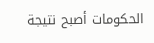الحكومات أصبح نتيجة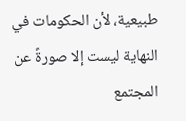طبيعية، لأن الحكومات في النهاية ليست إلا صورةً عن المجتمع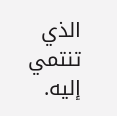الذي تنتمي إليه.